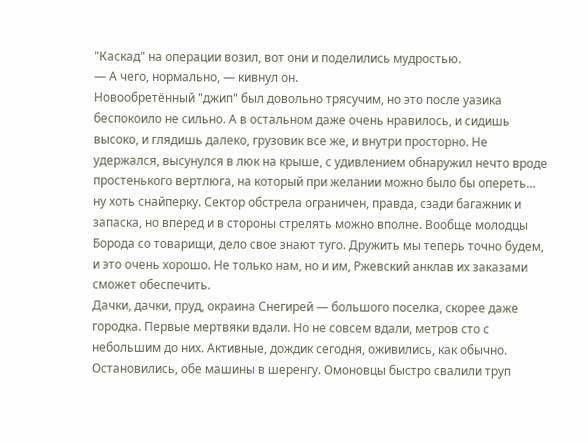"Каскад" на операции возил, вот они и поделились мудростью.
— А чего, нормально, — кивнул он.
Новообретённый "джип" был довольно трясучим, но это после уазика беспокоило не сильно. А в остальном даже очень нравилось, и сидишь высоко, и глядишь далеко, грузовик все же, и внутри просторно. Не удержался, высунулся в люк на крыше, с удивлением обнаружил нечто вроде простенького вертлюга, на который при желании можно было бы опереть… ну хоть снайперку. Сектор обстрела ограничен, правда, сзади багажник и запаска, но вперед и в стороны стрелять можно вполне. Вообще молодцы Борода со товарищи, дело свое знают туго. Дружить мы теперь точно будем, и это очень хорошо. Не только нам, но и им, Ржевский анклав их заказами сможет обеспечить.
Дачки, дачки, пруд, окраина Снегирей — большого поселка, скорее даже городка. Первые мертвяки вдали. Но не совсем вдали, метров сто с небольшим до них. Активные, дождик сегодня, оживились, как обычно.
Остановились, обе машины в шеренгу. Омоновцы быстро свалили труп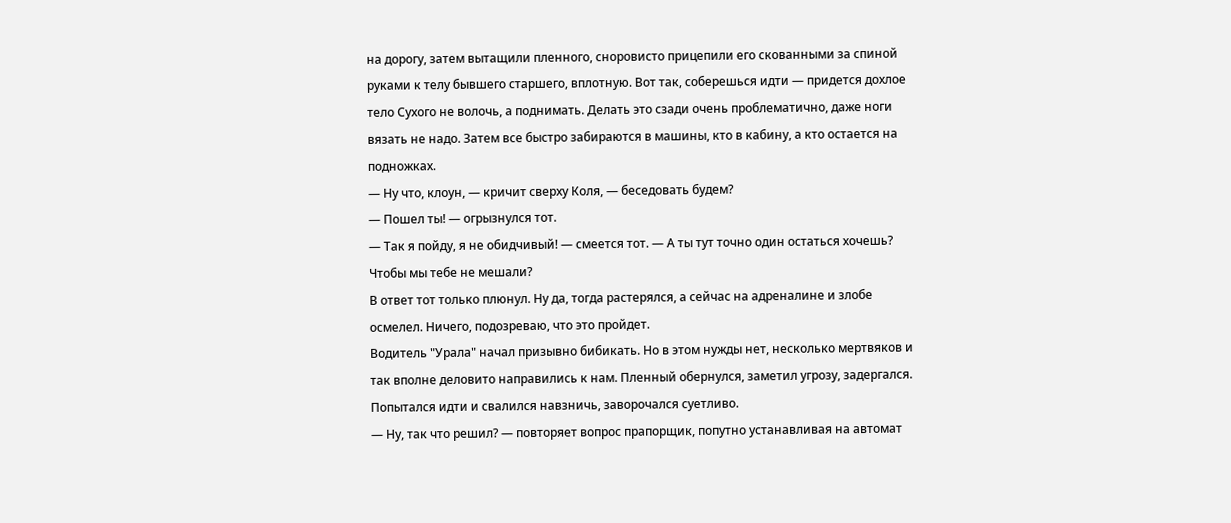на дорогу, затем вытащили пленного, сноровисто прицепили его скованными за спиной руками к телу бывшего старшего, вплотную. Вот так, соберешься идти — придется дохлое тело Сухого не волочь, а поднимать. Делать это сзади очень проблематично, даже ноги вязать не надо. Затем все быстро забираются в машины, кто в кабину, а кто остается на подножках.
— Ну что, клоун, — кричит сверху Коля, — беседовать будем?
— Пошел ты! — огрызнулся тот.
— Так я пойду, я не обидчивый! — смеется тот. — А ты тут точно один остаться хочешь?
Чтобы мы тебе не мешали?
В ответ тот только плюнул. Ну да, тогда растерялся, а сейчас на адреналине и злобе осмелел. Ничего, подозреваю, что это пройдет.
Водитель "Урала" начал призывно бибикать. Но в этом нужды нет, несколько мертвяков и так вполне деловито направились к нам. Пленный обернулся, заметил угрозу, задергался.
Попытался идти и свалился навзничь, заворочался суетливо.
— Ну, так что решил? — повторяет вопрос прапорщик, попутно устанавливая на автомат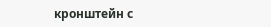кронштейн с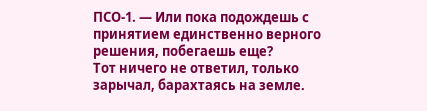ПСО-1. — Или пока подождешь с принятием единственно верного решения, побегаешь еще?
Тот ничего не ответил, только зарычал, барахтаясь на земле.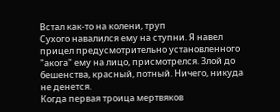Встал как-то на колени, труп
Сухого навалился ему на ступни. Я навел прицел предусмотрительно установленного "акога" ему на лицо, присмотрелся. Злой до бешенства, красный, потный. Ничего, никуда не денется.
Когда первая троица мертвяков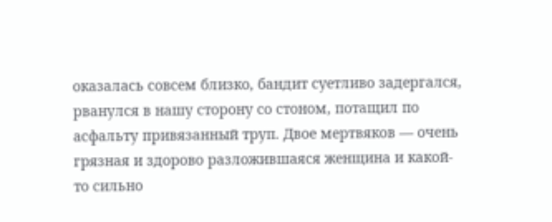оказалась совсем близко, бандит суетливо задергался, рванулся в нашу сторону со стоном, потащил по асфальту привязанный труп. Двое мертвяков — очень грязная и здорово разложившаяся женщина и какой-то сильно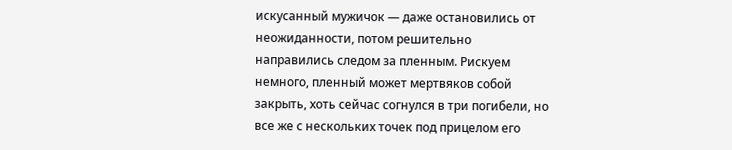искусанный мужичок — даже остановились от неожиданности, потом решительно направились следом за пленным. Рискуем немного, пленный может мертвяков собой закрыть, хоть сейчас согнулся в три погибели, но все же с нескольких точек под прицелом его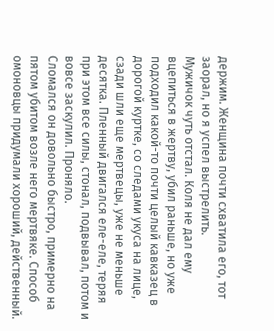держим. Женщина почти схватила его, тот заорал, но я успел выстрелить.
Мужичок чуть отстал. Коля не дал ему вцепиться в жертву, убил раньше, но уже подходил какой-то почти целый кавказец в дорогой куртке, со следами укуса на лице, сзади шли еще мертвецы, уже не меньше десятка. Пленный двигался еле-еле, теряя при этом все силы, стонал, подвывал, потом и вовсе заскулил. Проняло.
Сломался он довольно быстро, примерно на пятом убитом возле него мертвяке. Способ омоновцы придумали хороший, действенный.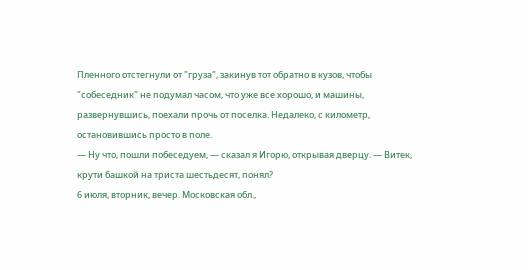Пленного отстегнули от "груза", закинув тот обратно в кузов, чтобы "собеседник" не подумал часом, что уже все хорошо, и машины, развернувшись, поехали прочь от поселка. Недалеко, с километр, остановившись просто в поле.
— Ну что, пошли побеседуем, — сказал я Игорю, открывая дверцу. — Витек, крути башкой на триста шестьдесят, понял?
6 июля, вторник, вечер. Московская обл.,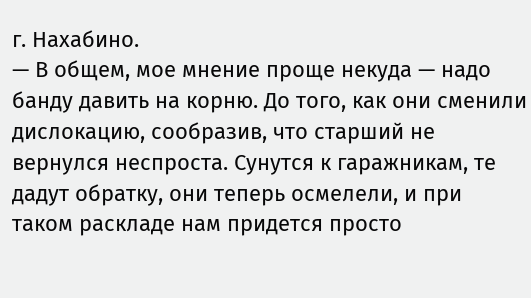г. Нахабино.
— В общем, мое мнение проще некуда — надо банду давить на корню. До того, как они сменили дислокацию, сообразив, что старший не вернулся неспроста. Сунутся к гаражникам, те дадут обратку, они теперь осмелели, и при таком раскладе нам придется просто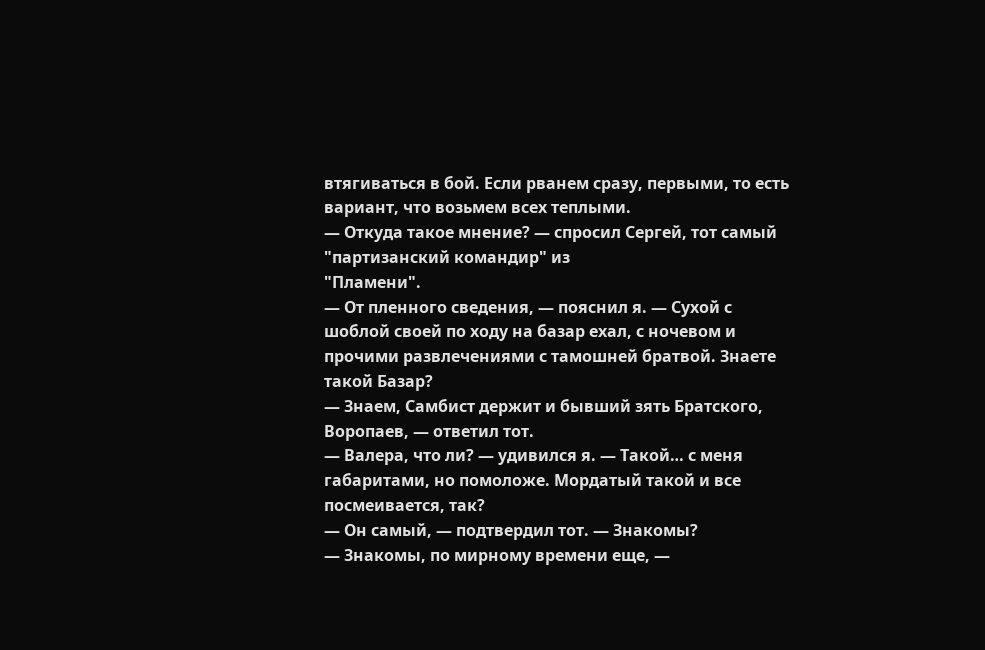втягиваться в бой. Если рванем сразу, первыми, то есть вариант, что возьмем всех теплыми.
— Откуда такое мнение? — спросил Сергей, тот самый "партизанский командир" из
"Пламени".
— От пленного сведения, — пояснил я. — Сухой с шоблой своей по ходу на базар ехал, с ночевом и прочими развлечениями с тамошней братвой. Знаете такой Базар?
— Знаем, Самбист держит и бывший зять Братского, Воропаев, — ответил тот.
— Валера, что ли? — удивился я. — Такой… с меня габаритами, но помоложе. Мордатый такой и все посмеивается, так?
— Он самый, — подтвердил тот. — Знакомы?
— Знакомы, по мирному времени еще, —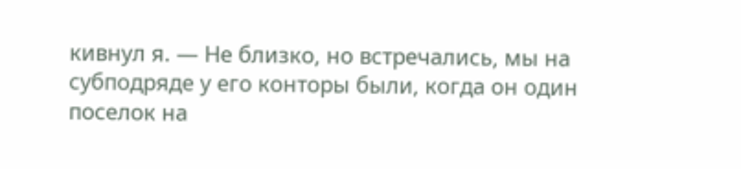кивнул я. — Не близко, но встречались, мы на субподряде у его конторы были, когда он один поселок на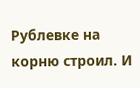Рублевке на корню строил. И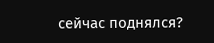сейчас поднялся?